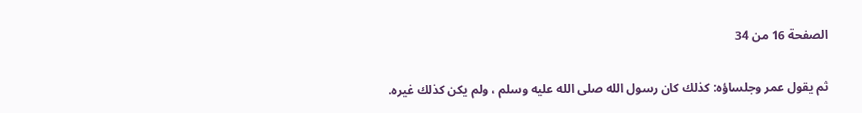الصفحة 16 من 34

ثم يقول عمر وجلساؤه: كذلك كان رسول الله صلى الله عليه وسلم ، ولم يكن كذلك غيره.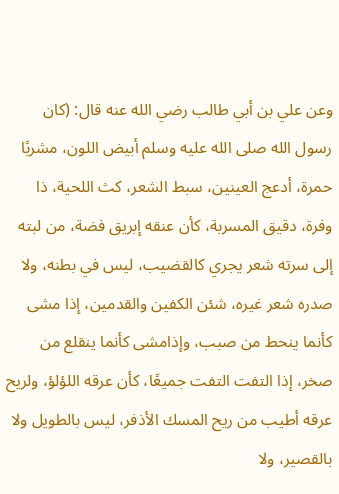وعن علي بن أبي طالب رضي الله عنه قال: (كان رسول الله صلى الله عليه وسلم أبيض اللون، مشربًا حمرة، أدعج العينين، سبط الشعر، كث اللحية، ذا وفرة، دقيق المسربة، كأن عنقه إبريق فضة، من لبته إلى سرته شعر يجري كالقضيب، ليس في بطنه، ولا صدره شعر غيره، شئن الكفين والقدمين، إذا مشى كأنما ينحط من صبب، وإذامشى كأنما ينقلع من صخر، إذا التفت التفت جميعًا، كأن عرقه اللؤلؤ، ولريح عرقه أطيب من ريح المسك الأذفر، ليس بالطويل ولا بالقصير، ولا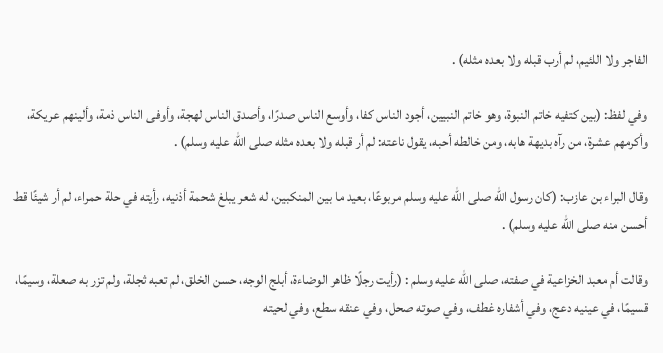الفاجر ولا اللئيم، لم أرب قبله ولا بعده مثله) .

وفي لفظ: (بين كتفيه خاتم النبوة، وهو خاتم النبيين، أجود الناس كفا، وأوسع الناس صدرًا، وأصدق الناس لهجة، وأوفى الناس ذمة، وألينهم عريكة، وأكرمهم عشرة، من رآه بديهة هابه، ومن خالطه أحبه، يقول ناعته: لم أر قبله ولا بعده مثله صلى الله عليه وسلم) .

وقال البراء بن عازب: (كان رسول الله صلى الله عليه وسلم مربوعًا، بعيد ما بين المنكبين، له شعر يبلغ شحمة أذنيه، رأيته في حلة حمراء، لم أر شيئًا قط أحسن منه صلى الله عليه وسلم) .

وقالت أم معبد الخزاعية في صفته، صلى الله عليه وسلم : (رأيت رجلًا ظاهر الوضاءة، أبلج الوجه، حسن الخلق، لم تعبه ثجلة، ولم تزر به صعلة، وسيمًا، قسيمًا، في عينيه دعج، وفي أشفاره غطف، وفي صوته صحل، وفي عنقه سطع، وفي لحيته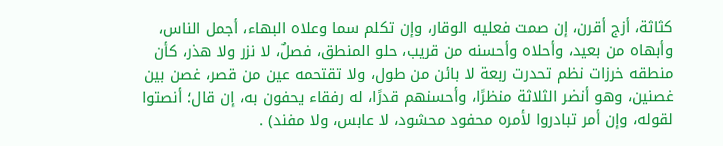كثاثة، أزج أقرن، إن صمت فعليه الوقار، وإن تكلم سما وعلاه البهاء، أجمل الناس، وأبهاه من بعيد، وأحلاه وأحسنه من قريب، حلو المنطق، فصلٌ، لا نزر ولا هذر، كأن منطقه خرزات نظم تحدرت ربعة لا بائن من طول، ولا تقتحمه عين من قصر، غصن بين غصنين، وهو أنضر الثلاثة منظرًا، وأحسنهم قدرًا، له رفقاء يحفون به، إن قال؛ أنصتوا لقوله، وإن أمر تبادروا لأمره محفود محشود، لا عابس، ولا مفند) .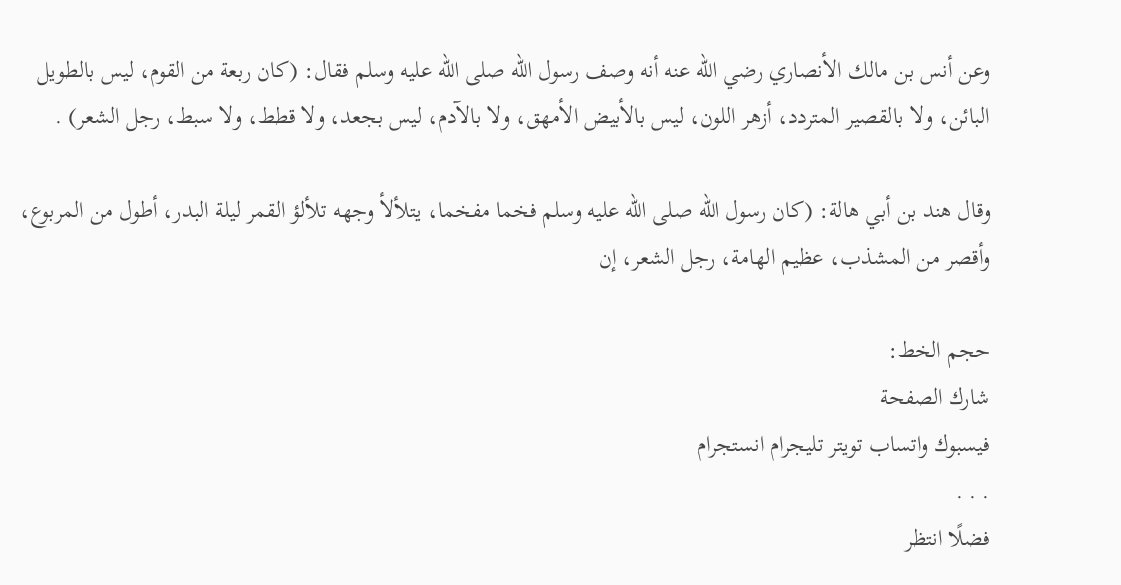وعن أنس بن مالك الأنصاري رضي الله عنه أنه وصف رسول الله صلى الله عليه وسلم فقال: (كان ربعة من القوم، ليس بالطويل البائن، ولا بالقصير المتردد، أزهر اللون، ليس بالأبيض الأمهق، ولا بالآدم، ليس بجعد، ولا قطط، ولا سبط، رجل الشعر) .

وقال هند بن أبي هالة: (كان رسول الله صلى الله عليه وسلم فخما مفخما، يتلألأ وجهه تلألؤ القمر ليلة البدر، أطول من المربوع، وأقصر من المشذب، عظيم الهامة، رجل الشعر، إن

حجم الخط:
شارك الصفحة
فيسبوك واتساب تويتر تليجرام انستجرام
. . .
فضلًا انتظر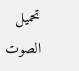تحميل الصوت